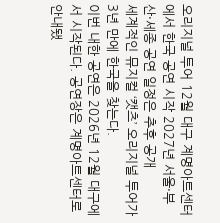오리지널 투어 12월 대구 계명아트센터에서 한국 공연 시작 2027년 서울·부산·세종 공연 일정은 추후 공개
세계적인 뮤지컬 ‘캣츠’ 오리지널 투어가 3년 만에 한국을 찾는다.
이번 내한 공연은 2026년 12월 대구에서 시작된다. 공연장은 계명아트센터로 안내됐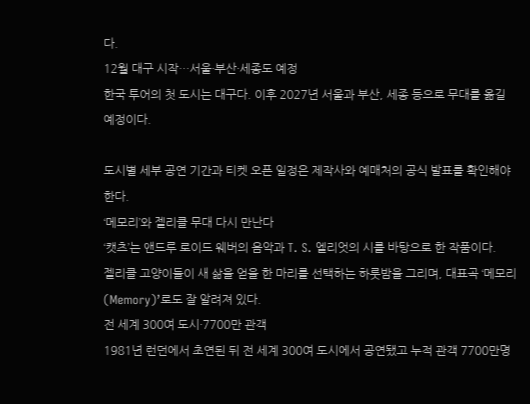다.
12월 대구 시작…서울·부산·세종도 예정
한국 투어의 첫 도시는 대구다. 이후 2027년 서울과 부산, 세종 등으로 무대를 옮길 예정이다.

도시별 세부 공연 기간과 티켓 오픈 일정은 제작사와 예매처의 공식 발표를 확인해야 한다.
‘메모리’와 젤리클 무대 다시 만난다
‘캣츠’는 앤드루 로이드 웨버의 음악과 T. S. 엘리엇의 시를 바탕으로 한 작품이다.
젤리클 고양이들이 새 삶을 얻을 한 마리를 선택하는 하룻밤을 그리며, 대표곡 ‘메모리(Memory)’로도 잘 알려져 있다.
전 세계 300여 도시·7700만 관객
1981년 런던에서 초연된 뒤 전 세계 300여 도시에서 공연됐고 누적 관객 7700만명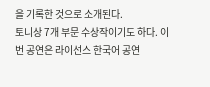을 기록한 것으로 소개된다.
토니상 7개 부문 수상작이기도 하다. 이번 공연은 라이선스 한국어 공연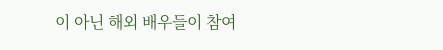이 아닌 해외 배우들이 참여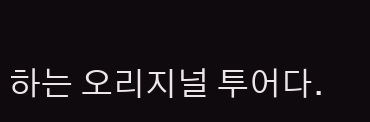하는 오리지널 투어다.